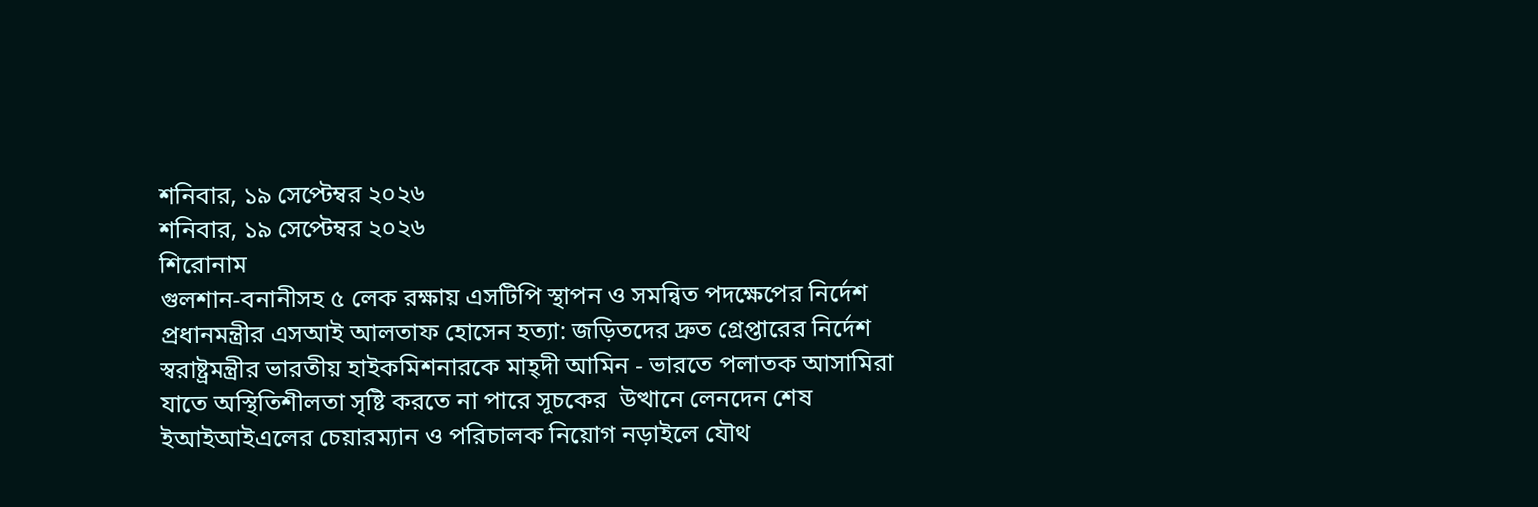শনিবার, ১৯ সেপ্টেম্বর ২০২৬
শনিবার, ১৯ সেপ্টেম্বর ২০২৬
শিরোনাম
গুলশান-বনানীসহ ৫ লেক রক্ষায় এসটিপি স্থাপন ও সমন্বিত পদক্ষেপের নির্দেশ প্রধানমন্ত্রীর এসআই আলতাফ হোসেন হত্যা: জড়িতদের দ্রুত গ্রেপ্তারের নির্দেশ স্বরাষ্ট্রমন্ত্রীর ভারতীয় হাইকমিশনারকে মাহ্দী আমিন - ভারতে পলাতক আসামিরা যাতে অস্থিতিশীলতা সৃষ্টি করতে না পারে সূচকের  উত্থানে লেনদেন শেষ ইআইআইএলের চেয়ারম্যান ও পরিচালক নিয়োগ নড়াইলে যৌথ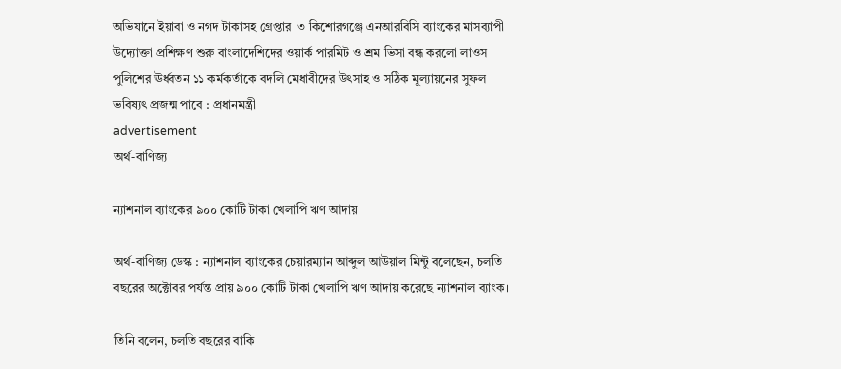অভিযানে ইয়াবা ও নগদ টাকাসহ গ্রেপ্তার  ৩ কিশোরগঞ্জে এনআরবিসি ব্যাংকের মাসব্যাপী উদ্যোক্তা প্রশিক্ষণ শুরু বাংলাদেশিদের ওয়ার্ক পারমিট ও শ্রম ভিসা বন্ধ করলো লাওস পুলিশের ঊর্ধ্বতন ১১ কর্মকর্তাকে বদলি মেধাবীদের উৎসাহ ও সঠিক মূল্যায়নের সুফল ভবিষ্যৎ প্রজন্ম পাবে : প্রধানমন্ত্রী
advertisement
অর্থ-বাণিজ্য

ন্যাশনাল ব্যাংকের ৯০০ কোটি টাকা খেলাপি ঋণ আদায়

অর্থ-বাণিজ্য ডেস্ক : ন্যাশনাল ব্যাংকের চেয়ারম্যান আব্দুল আউয়াল মিন্টু বলেছেন, চলতি বছরের অক্টোবর পর্যন্ত প্রায় ৯০০ কোটি টাকা খেলাপি ঋণ আদায় করেছে ন্যাশনাল ব্যাংক।

তিনি বলেন, চলতি বছরের বাকি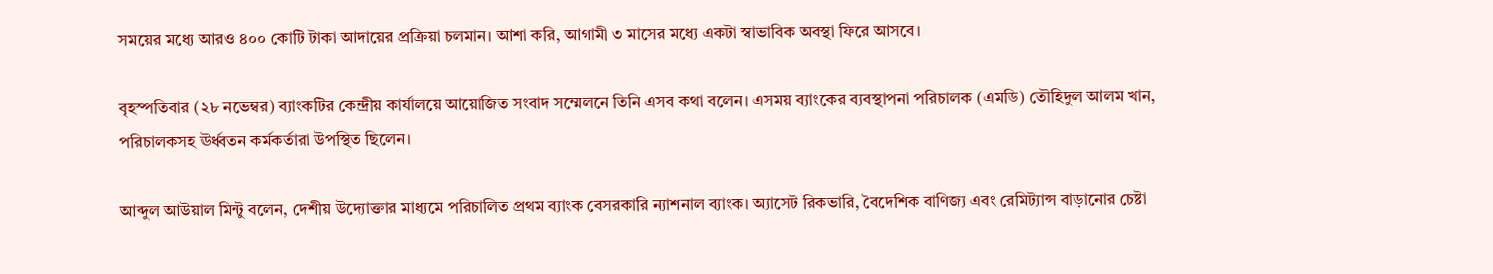সময়ের মধ্যে আরও ৪০০ কোটি টাকা আদায়ের প্রক্রিয়া চলমান। আশা করি, আগামী ৩ মাসের মধ্যে একটা স্বাভাবিক অবস্থা ফিরে আসবে।

বৃহস্পতিবার (২৮ নভেম্বর) ব্যাংকটির কেন্দ্রীয় কার্যালয়ে আয়োজিত সংবাদ সম্মেলনে তিনি এসব কথা বলেন। এসময় ব্যাংকের ব্যবস্থাপনা পরিচালক (এমডি) তৌহিদুল আলম খান, পরিচালকসহ ঊর্ধ্বতন কর্মকর্তারা উপস্থিত ছিলেন।

আব্দুল আউয়াল মিন্টু বলেন, দেশীয় উদ্যোক্তার মাধ্যমে পরিচালিত প্রথম ব্যাংক বেসরকারি ন্যাশনাল ব্যাংক। অ্যাসেট রিকভারি, বৈদেশিক বাণিজ্য এবং রেমিট্যান্স বাড়ানোর চেষ্টা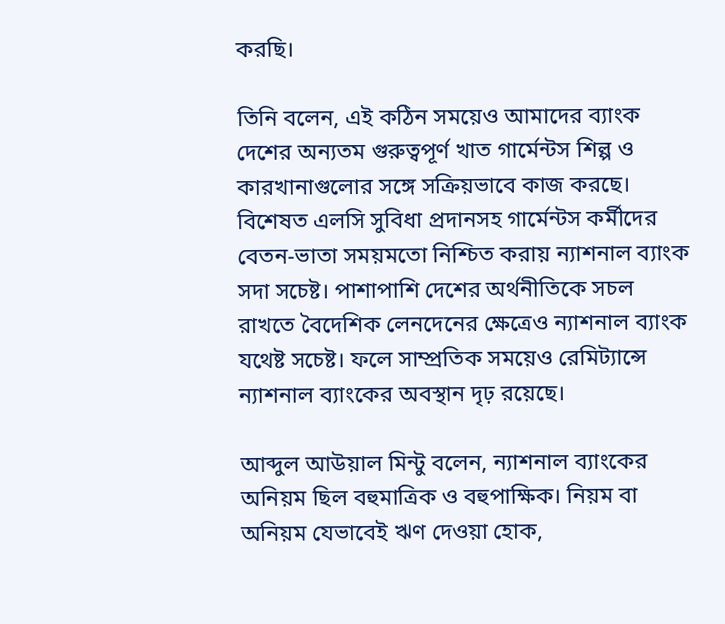করছি।

তিনি বলেন, এই কঠিন সময়েও আমাদের ব্যাংক দেশের অন্যতম গুরুত্বপূর্ণ খাত গার্মেন্টস শিল্প ও কারখানাগুলোর সঙ্গে সক্রিয়ভাবে কাজ করছে। বিশেষত এলসি সুবিধা প্রদানসহ গার্মেন্টস কর্মীদের বেতন-ভাতা সময়মতো নিশ্চিত করায় ন্যাশনাল ব্যাংক সদা সচেষ্ট। পাশাপাশি দেশের অর্থনীতিকে সচল রাখতে বৈদেশিক লেনদেনের ক্ষেত্রেও ন্যাশনাল ব্যাংক যথেষ্ট সচেষ্ট। ফলে সাম্প্রতিক সময়েও রেমিট্যান্সে ন্যাশনাল ব্যাংকের অবস্থান দৃঢ় রয়েছে।

আব্দুল আউয়াল মিন্টু বলেন, ন্যাশনাল ব্যাংকের অনিয়ম ছিল বহুমাত্রিক ও বহুপাক্ষিক। নিয়ম বা অনিয়ম যেভাবেই ঋণ দেওয়া হোক,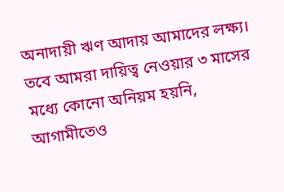অনাদায়ী ঋণ আদায় আমাদের লক্ষ্য। তবে আমরা দায়িত্ব নেওয়ার ৩ মাসের মধ্যে কোনো অনিয়ম হয়নি, আগামীতেও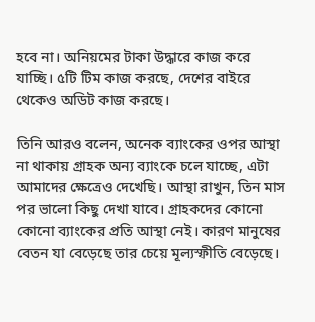হবে না। অনিয়মের টাকা উদ্ধারে কাজ করে যাচ্ছি। ৫টি টিম কাজ করছে, দেশের বাইরে থেকেও অডিট কাজ করছে।

তিনি আরও বলেন, অনেক ব্যাংকের ওপর আস্থা না থাকায় গ্রাহক অন্য ব্যাংকে চলে যাচ্ছে, এটা আমাদের ক্ষেত্রেও দেখেছি। আস্থা রাখুন, তিন মাস পর ভালো কিছু দেখা যাবে। গ্রাহকদের কোনো কোনো ব্যাংকের প্রতি আস্থা নেই। কারণ মানুষের বেতন যা বেড়েছে তার চেয়ে মূল্যস্ফীতি বেড়েছে।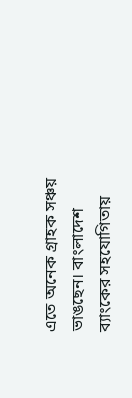এতে অনেক গ্রাহক সঞ্চয় ভাঙছেন। বাংলাদেশ ব্যাংকের সহযোগিতায়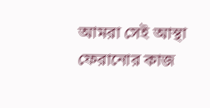আমরা সেই আস্থা ফেরানোর কাজ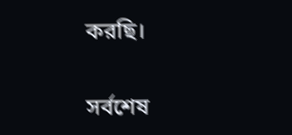করছি।

সর্বশেষ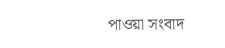পাওয়া সংবাদ